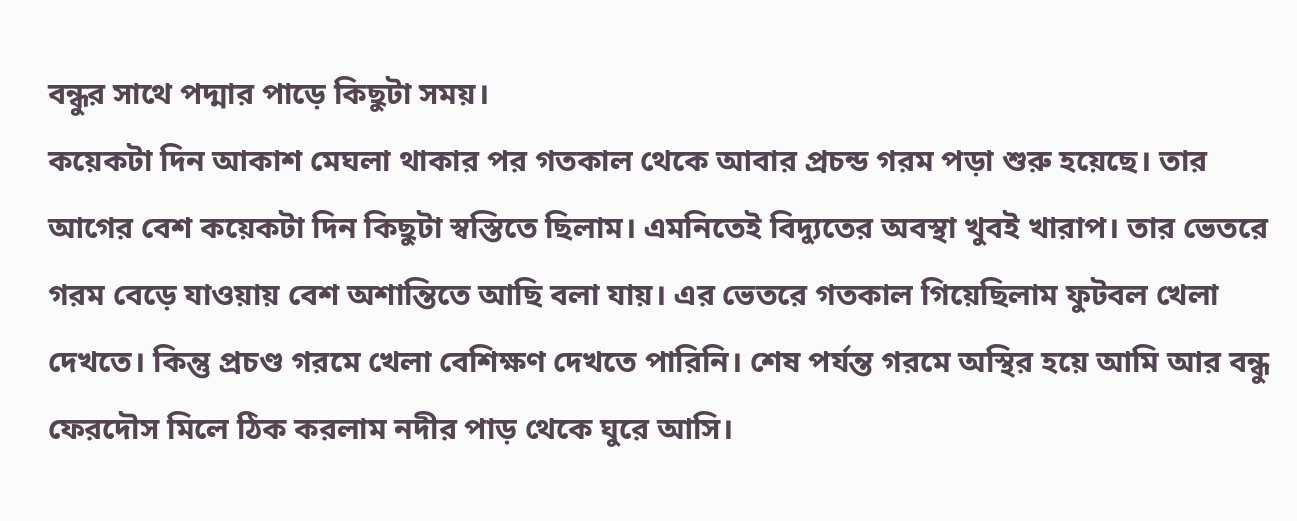বন্ধুর সাথে পদ্মার পাড়ে কিছুটা সময়।
কয়েকটা দিন আকাশ মেঘলা থাকার পর গতকাল থেকে আবার প্রচন্ড গরম পড়া শুরু হয়েছে। তার আগের বেশ কয়েকটা দিন কিছুটা স্বস্তিতে ছিলাম। এমনিতেই বিদ্যুতের অবস্থা খুবই খারাপ। তার ভেতরে গরম বেড়ে যাওয়ায় বেশ অশান্তিতে আছি বলা যায়। এর ভেতরে গতকাল গিয়েছিলাম ফুটবল খেলা দেখতে। কিন্তু প্রচণ্ড গরমে খেলা বেশিক্ষণ দেখতে পারিনি। শেষ পর্যন্ত গরমে অস্থির হয়ে আমি আর বন্ধু ফেরদৌস মিলে ঠিক করলাম নদীর পাড় থেকে ঘুরে আসি।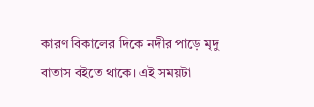কারণ বিকালের দিকে নদীর পাড়ে মৃদু বাতাস বইতে থাকে। এই সময়টা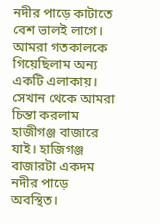নদীর পাড়ে কাটাতে বেশ ভালই লাগে।
আমরা গতকালকে গিয়েছিলাম অন্য একটি এলাকায়। সেখান থেকে আমরা চিন্তা করলাম হাজীগঞ্জ বাজারে যাই। হাজিগঞ্জ বাজারটা একদম নদীর পাড়ে অবস্থিত।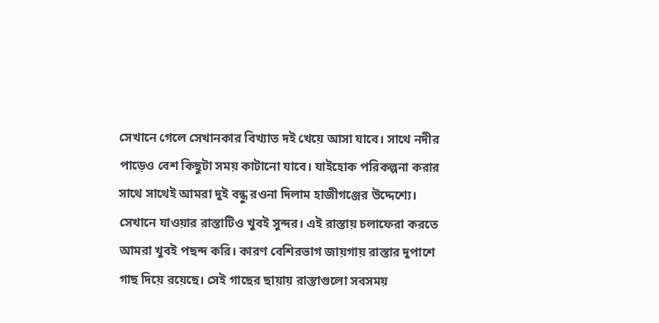সেখানে গেলে সেখানকার বিখ্যাত দই খেয়ে আসা যাবে। সাথে নদীর পাড়েও বেশ কিছুটা সময় কাটানো যাবে। যাইহোক পরিকল্পনা করার সাথে সাথেই আমরা দুই বন্ধু রওনা দিলাম হাজীগঞ্জের উদ্দেশ্যে। সেখানে যাওয়ার রাস্তাটিও খুবই সুন্দর। এই রাস্তায় চলাফেরা করতে আমরা খুবই পছন্দ করি। কারণ বেশিরভাগ জায়গায় রাস্তার দুপাশে গাছ দিয়ে রয়েছে। সেই গাছের ছায়ায় রাস্তাগুলো সবসময়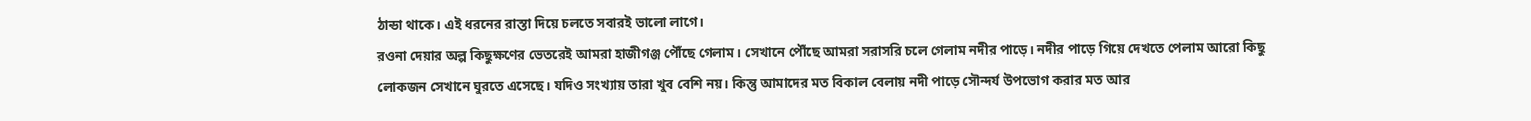ঠান্ডা থাকে। এই ধরনের রাস্তা দিয়ে চলতে সবারই ভালো লাগে।
রওনা দেয়ার অল্প কিছুক্ষণের ভেতরেই আমরা হাজীগঞ্জ পৌঁছে গেলাম। সেখানে পৌঁছে আমরা সরাসরি চলে গেলাম নদীর পাড়ে। নদীর পাড়ে গিয়ে দেখতে পেলাম আরো কিছু লোকজন সেখানে ঘুরতে এসেছে। যদিও সংখ্যায় তারা খুব বেশি নয়। কিন্তু আমাদের মত বিকাল বেলায় নদী পাড়ে সৌন্দর্য উপভোগ করার মত আর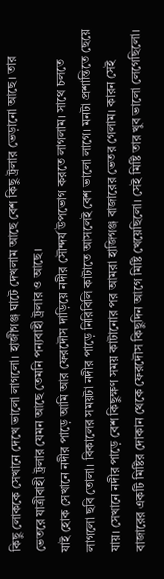কিছু লোককে সেখানে দেখে ভালো লাগলো। হাজীগঞ্জ ঘাটে দেখলাম আছে বেশ কিছু ট্রলার ভেড়ানো আছে। তার ভেতরে যাত্রীবাহী ট্রলার যেমন আছে তেমনি পন্যবাহী ট্রলার ও আছে।
যাই হোক সেখানে নদীর পাড়ে আমি আর ফেরদৌস দাড়িয়ে নদীর সৌন্দর্য উপভোগ করতে লাগলাম। সাথে চলতে লাগলো ছবি তোলা। বিকালের সময়টা নদীর পাড়ে নিরিবিলি কাটাতে আসলেই বেশ ভালো লাগে। মনটা প্রশান্তিতে ছেয়ে যায়। সেখানে নদীর পাড়ে বেশ কিছুক্ষণ সময় কাটানোর পর আমরা হাজিগঞ্জ বাজারের ভেতর গেলাম। কারন সেই বাজারের একটি মিষ্টির দোকান থেকে ফেরদৌস কিছুদিন আগে মিষ্টি খেয়েছিলো। সেই মিষ্টি তার খুব ভালো লেগেছিলো।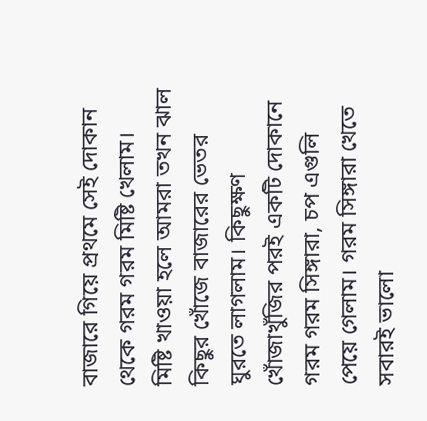বাজারে গিয়ে প্রথমে সেই দোকান থেকে গরম গরম মিষ্টি খেলাম।
মিষ্টি খাওয়া হলে আমরা তখন ঝাল কিছুর খোঁজে বাজারের ভেতর ঘুরতে লাগলাম। কিছুক্ষণ খোঁজাখুঁজির পরই একটি দোকানে গরম গরম সিঙ্গারা, চপ এগুলি পেয়ে গেলাম। গরম সিঙ্গারা খেতে সবারই ভালো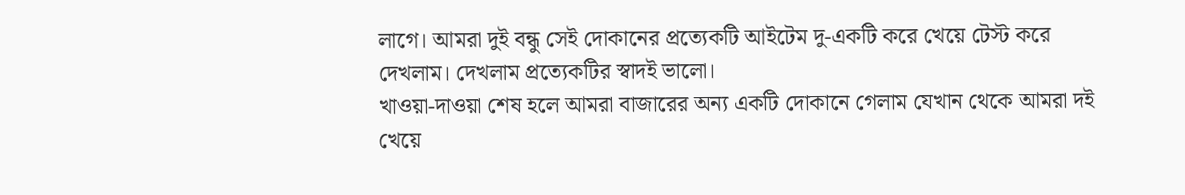লাগে। আমরা দুই বন্ধু সেই দোকানের প্রত্যেকটি আইটেম দু-একটি করে খেয়ে টেস্ট করে দেখলাম। দেখলাম প্রত্যেকটির স্বাদই ভালো।
খাওয়া-দাওয়া শেষ হলে আমরা বাজারের অন্য একটি দোকানে গেলাম যেখান থেকে আমরা দই খেয়ে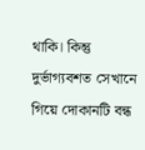থাকি। কিন্তু দুর্ভাগ্যবশত সেখানে গিয়ে দোকানটি বন্ধ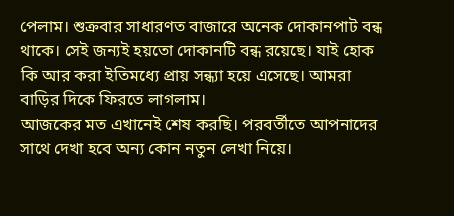পেলাম। শুক্রবার সাধারণত বাজারে অনেক দোকানপাট বন্ধ থাকে। সেই জন্যই হয়তো দোকানটি বন্ধ রয়েছে। যাই হোক কি আর করা ইতিমধ্যে প্রায় সন্ধ্যা হয়ে এসেছে। আমরা বাড়ির দিকে ফিরতে লাগলাম।
আজকের মত এখানেই শেষ করছি। পরবর্তীতে আপনাদের সাথে দেখা হবে অন্য কোন নতুন লেখা নিয়ে।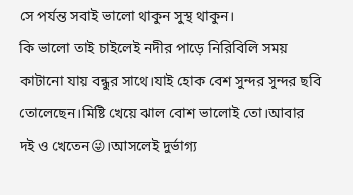সে পর্যন্ত সবাই ভালো থাকুন সুস্থ থাকুন।
কি ভালো তাই চাইলেই নদীর পাড়ে নিরিবিলি সময় কাটানো যায় বন্ধুর সাথে।যাই হোক বেশ সুন্দর সুন্দর ছবি তোলেছেন।মিষ্টি খেয়ে ঝাল বোশ ভালোই তো।আবার দই ও খেতেন😜।আসলেই দুর্ভাগ্য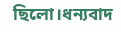ছিলো।ধন্যবাদ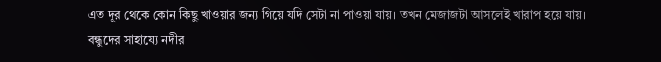এত দূর থেকে কোন কিছু খাওয়ার জন্য গিয়ে যদি সেটা না পাওয়া যায়। তখন মেজাজটা আসলেই খারাপ হয়ে যায়।
বন্ধুদের সাহায্যে নদীর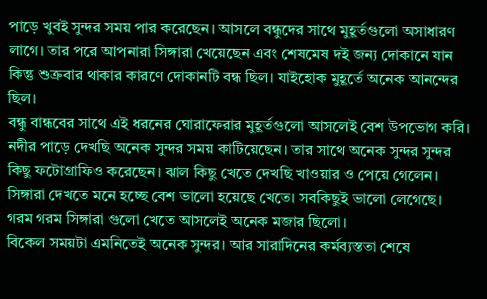পাড়ে খুবই সুন্দর সময় পার করেছেন। আসলে বন্ধুদের সাথে মুহূর্তগুলো অসাধারণ লাগে। তার পরে আপনারা সিঙ্গারা খেয়েছেন এবং শেষমেষ দই জন্য দোকানে যান কিন্তু শুক্রবার থাকার কারণে দোকানটি বন্ধ ছিল। যাইহোক মুহূর্তে অনেক আনন্দের ছিল।
বন্ধু বান্ধবের সাথে এই ধরনের ঘোরাফেরার মুহূর্তগুলো আসলেই বেশ উপভোগ করি।
নদীর পাড়ে দেখছি অনেক সুন্দর সময় কাটিয়েছেন। তার সাথে অনেক সুন্দর সুন্দর কিছু ফটোগ্রাফিও করেছেন। ঝাল কিছু খেতে দেখছি খাওয়ার ও পেয়ে গেলেন। সিঙ্গারা দেখতে মনে হচ্ছে বেশ ভালো হয়েছে খেতে। সবকিছুই ভালো লেগেছে।
গরম গরম সিঙ্গারা গুলো খেতে আসলেই অনেক মজার ছিলো।
বিকেল সময়টা এমনিতেই অনেক সুন্দর। আর সারাদিনের কর্মব্যস্ততা শেষে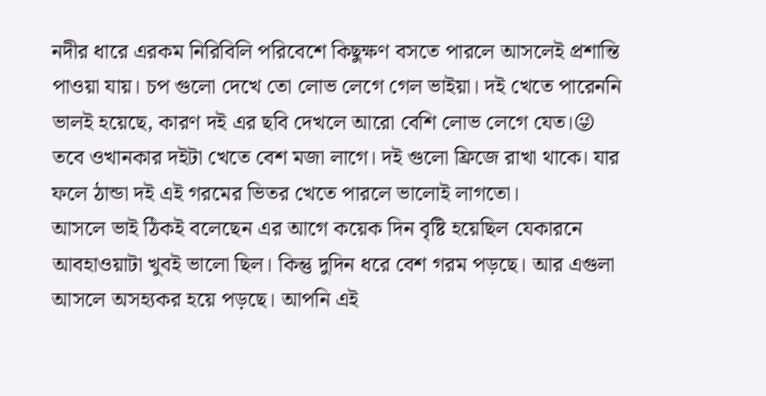নদীর ধারে এরকম নিরিবিলি পরিবেশে কিছুক্ষণ বসতে পারলে আসলেই প্রশান্তি পাওয়া যায়। চপ গুলো দেখে তো লোভ লেগে গেল ভাইয়া। দই খেতে পারেননি ভালই হয়েছে, কারণ দই এর ছবি দেখলে আরো বেশি লোভ লেগে যেত।😜
তবে ওখানকার দইটা খেতে বেশ মজা লাগে। দই গুলো ফ্রিজে রাখা থাকে। যার ফলে ঠান্ডা দই এই গরমের ভিতর খেতে পারলে ভালোই লাগতো।
আসলে ভাই ঠিকই বলেছেন এর আগে কয়েক দিন বৃষ্টি হয়েছিল যেকারনে আবহাওয়াটা খুবই ভালো ছিল। কিন্তু দুদিন ধরে বেশ গরম পড়ছে। আর এগুলা আসলে অসহ্যকর হয়ে পড়ছে। আপনি এই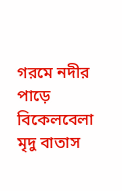গরমে নদীর পাড়ে বিকেলবেলা মৃদু বাতাস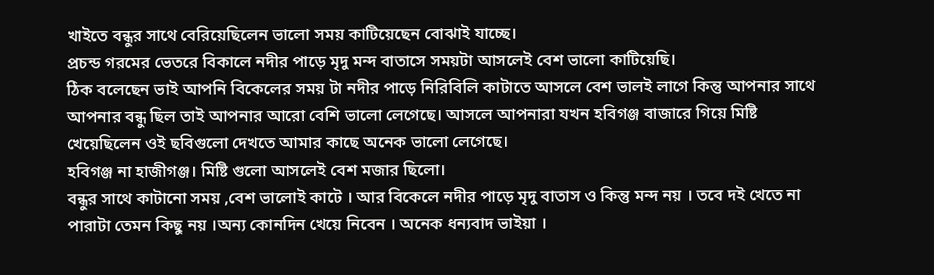খাইতে বন্ধুর সাথে বেরিয়েছিলেন ভালো সময় কাটিয়েছেন বোঝাই যাচ্ছে।
প্রচন্ড গরমের ভেতরে বিকালে নদীর পাড়ে মৃদু মন্দ বাতাসে সময়টা আসলেই বেশ ভালো কাটিয়েছি।
ঠিক বলেছেন ভাই আপনি বিকেলের সময় টা নদীর পাড়ে নিরিবিলি কাটাতে আসলে বেশ ভালই লাগে কিন্তু আপনার সাথে আপনার বন্ধু ছিল তাই আপনার আরো বেশি ভালো লেগেছে। আসলে আপনারা যখন হবিগঞ্জ বাজারে গিয়ে মিষ্টি খেয়েছিলেন ওই ছবিগুলো দেখতে আমার কাছে অনেক ভালো লেগেছে।
হবিগঞ্জ না হাজীগঞ্জ। মিষ্টি গুলো আসলেই বেশ মজার ছিলো।
বন্ধুর সাথে কাটানো সময় ,বেশ ভালোই কাটে । আর বিকেলে নদীর পাড়ে মৃদু বাতাস ও কিন্তু মন্দ নয় । তবে দই খেতে না পারাটা তেমন কিছু নয় ।অন্য কোনদিন খেয়ে নিবেন । অনেক ধন্যবাদ ভাইয়া ।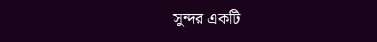সুন্দর একটি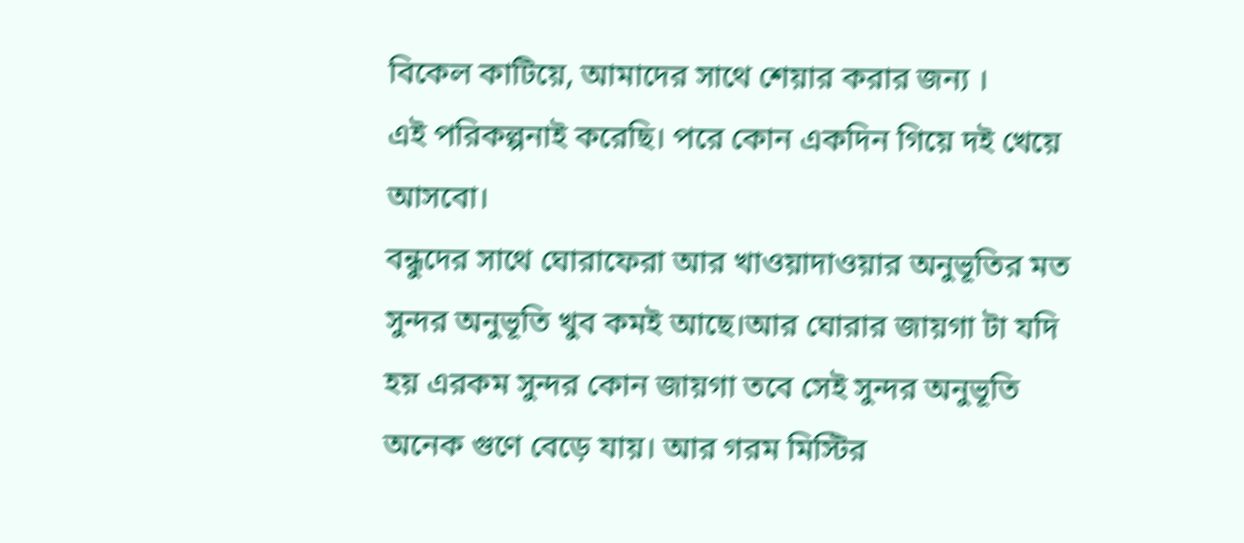বিকেল কাটিয়ে, আমাদের সাথে শেয়ার করার জন্য ।
এই পরিকল্পনাই করেছি। পরে কোন একদিন গিয়ে দই খেয়ে আসবো।
বন্ধুদের সাথে ঘোরাফেরা আর খাওয়াদাওয়ার অনুভূতির মত সুন্দর অনুভূতি খুব কমই আছে।আর ঘোরার জায়গা টা যদি হয় এরকম সুন্দর কোন জায়গা তবে সেই সুন্দর অনুভূতি অনেক গুণে বেড়ে যায়। আর গরম মিস্টির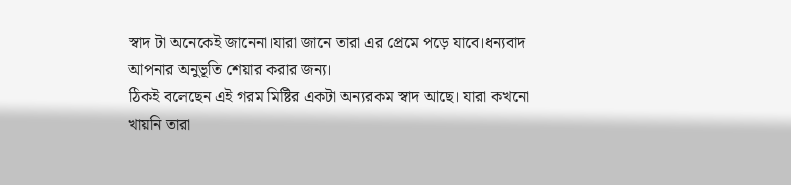স্বাদ টা অনেকেই জানেনা।যারা জানে তারা এর প্রেমে পড়ে যাবে।ধন্যবাদ আপনার অনুভূতি শেয়ার করার জন্য।
ঠিকই বলেছেন এই গরম মিষ্টির একটা অন্যরকম স্বাদ আছে। যারা কখনো খায়নি তারা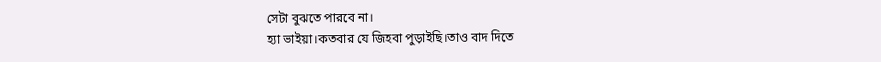সেটা বুঝতে পারবে না।
হ্যা ভাইয়া।কতবার যে জিহবা পুড়াইছি।তাও বাদ দিতে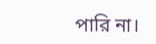পারি না।